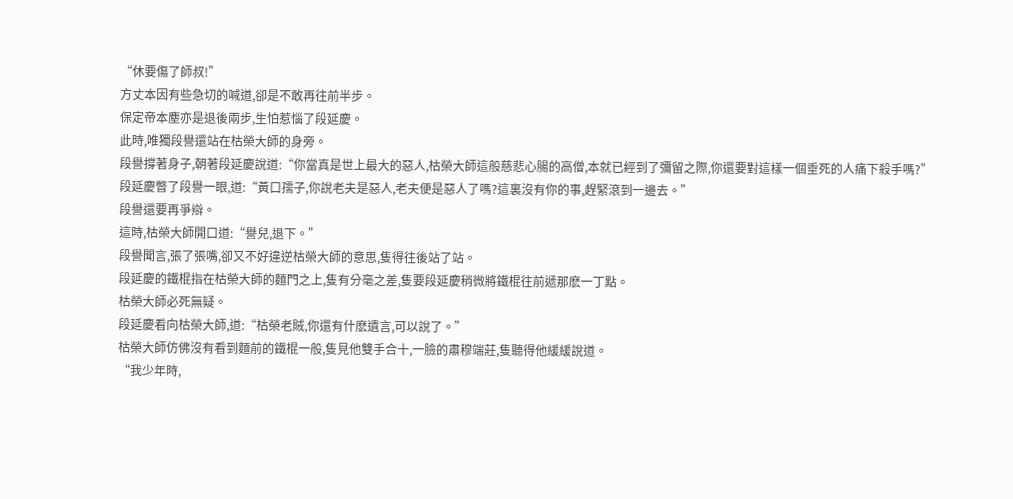“休要傷了師叔!”
方丈本因有些急切的喊道,卻是不敢再往前半步。
保定帝本塵亦是退後兩步,生怕惹惱了段延慶。
此時,唯獨段譽還站在枯榮大師的身旁。
段譽撐著身子,朝著段延慶說道:“你當真是世上最大的惡人,枯榮大師這般慈悲心腸的高僧,本就已經到了彌留之際,你還要對這樣一個垂死的人痛下殺手嗎?”
段延慶瞥了段譽一眼,道:“黃口孺子,你說老夫是惡人,老夫便是惡人了嗎?這裏沒有你的事,趕緊滾到一邊去。”
段譽還要再爭辯。
這時,枯榮大師開口道:“譽兒,退下。”
段譽聞言,張了張嘴,卻又不好違逆枯榮大師的意思,隻得往後站了站。
段延慶的鐵棍指在枯榮大師的麵門之上,隻有分毫之差,隻要段延慶稍微將鐵棍往前遞那麽一丁點。
枯榮大師必死無疑。
段延慶看向枯榮大師,道:“枯榮老賊,你還有什麽遺言,可以說了。”
枯榮大師仿佛沒有看到麵前的鐵棍一般,隻見他雙手合十,一臉的肅穆端莊,隻聽得他緩緩說道。
“我少年時,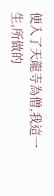便入了天龍寺為僧,我這一生,所做的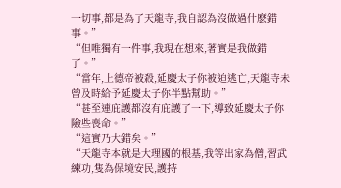一切事,都是為了天龍寺,我自認為沒做過什麽錯事。”
“但唯獨有一件事,我現在想來,著實是我做錯了。”
“當年,上德帝被殺,延慶太子你被迫逃亡,天龍寺未曾及時給予延慶太子你半點幫助。”
“甚至連庇護都沒有庇護了一下,導致延慶太子你險些喪命。”
“這實乃大錯矣。”
“天龍寺本就是大理國的根基,我等出家為僧,習武練功,隻為保境安民,護持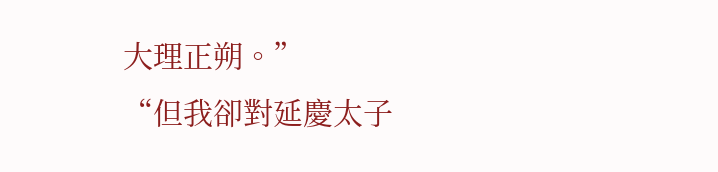大理正朔。”
“但我卻對延慶太子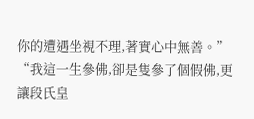你的遭遇坐視不理,著實心中無善。”
“我這一生參佛,卻是隻參了個假佛,更讓段氏皇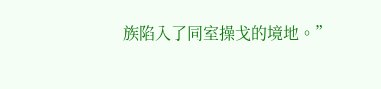族陷入了同室操戈的境地。”